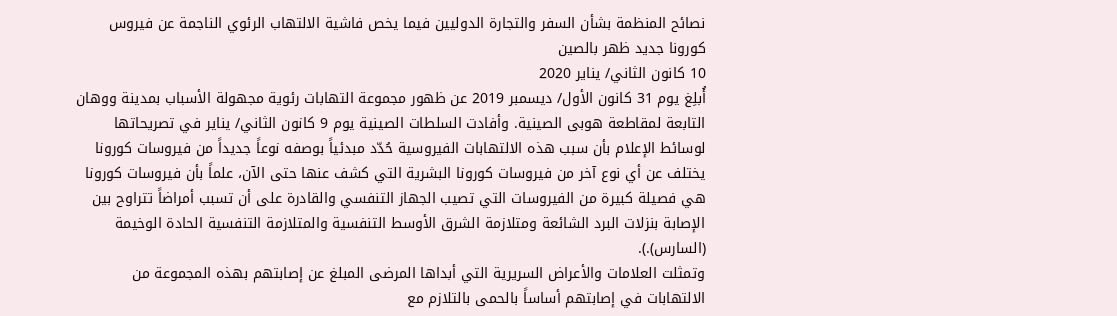نصائح المنظمة بشأن السفر والتجارة الدوليين فيما يخص فاشية الالتهاب الرئوي الناجمة عن فيروس كورونا جديد ظهر بالصين
10 كانون الثاني/ يناير 2020
أُبلِغ يوم 31 كانون الأول/ ديسمبر 2019 عن ظهور مجموعة التهابات رئوية مجهولة الأسباب بمدينة ووهان التابعة لمقاطعة هوبى الصينية. وأفادت السلطات الصينية يوم 9 كانون الثاني/ يناير في تصريحاتها لوسائط الإعلام بأن سبب هذه الالتهابات الفيروسية حُدّد مبدئياً بوصفه نوعاً جديداً من فيروسات كورونا يختلف عن أي نوع آخر من فيروسات كورونا البشرية التي كشف عنها حتى الآن، علماً بأن فيروسات كورونا هي فصيلة كبيرة من الفيروسات التي تصيب الجهاز التنفسي والقادرة على أن تسبب أمراضاً تتراوح بين الإصابة بنزلات البرد الشائعة ومتلازمة الشرق الأوسط التنفسية والمتلازمة التنفسية الحادة الوخيمة (السارس).).
وتمثلت العلامات والأعراض السريرية التي أبداها المرضى المبلغ عن إصابتهم بهذه المجموعة من الالتهابات في إصابتهم أساساً بالحمى بالتلازم مع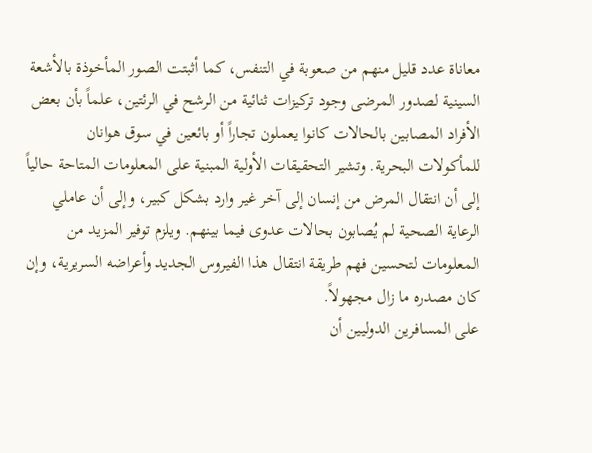معاناة عدد قليل منهم من صعوبة في التنفس، كما أثبتت الصور المأخوذة بالأشعة السينية لصدور المرضى وجود تركيزات ثنائية من الرشح في الرئتين، علماً بأن بعض الأفراد المصابين بالحالات كانوا يعملون تجاراً أو بائعين في سوق هوانان للمأكولات البحرية. وتشير التحقيقات الأولية المبنية على المعلومات المتاحة حالياً إلى أن انتقال المرض من إنسان إلى آخر غير وارد بشكل كبير، وإلى أن عاملي الرعاية الصحية لم يُصابون بحالات عدوى فيما بينهم. ويلزم توفير المزيد من المعلومات لتحسين فهم طريقة انتقال هذا الفيروس الجديد وأعراضه السريرية، وإن كان مصدره ما زال مجهولاً.
على المسافرين الدوليين أن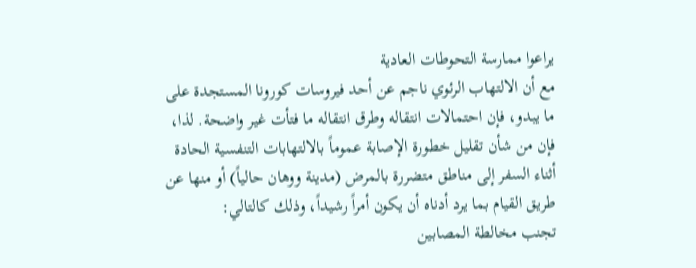يراعوا ممارسة التحوطات العادية
مع أن الالتهاب الرئوي ناجم عن أحد فيروسات كورونا المستجدة على ما يبدو، فإن احتمالات انتقاله وطرق انتقاله ما فتأت غير واضحة. لذا، فإن من شأن تقليل خطورة الإصابة عموماً بالالتهابات التنفسية الحادة أثناء السفر إلى مناطق متضررة بالمرض (مدينة ووهان حالياً) أو منها عن طريق القيام بما يرد أدناه أن يكون أمراً رشيداً، وذلك كالتالي:
تجنب مخالطة المصابين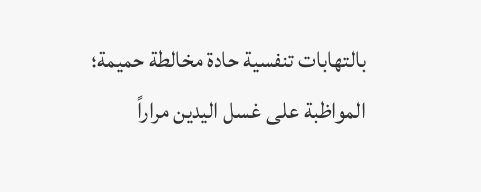بالتهابات تنفسية حادة مخالطة حميمة؛
المواظبة على غسل اليدين مراراً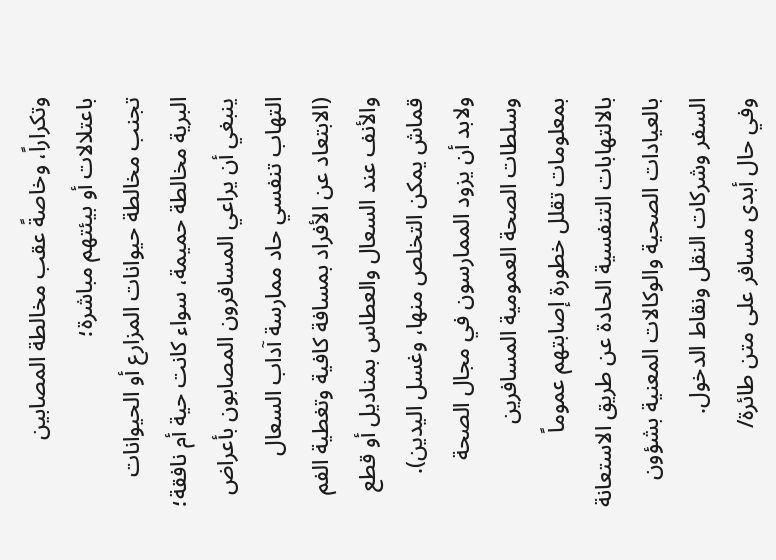وتكراراً، وخاصةً عقب مخالطة المصابين باعتلالات أو بيئتهم مباشرة؛
تجنب مخالطة حيوانات المزارع أو الحيوانات البرية مخالطة حميمة، سواء كانت حية أم نافقة؛
ينبغي أن يراعي المسافرون المصابون بأعراض التهاب تنفسي حاد ممارسة آداب السعال (الابتعاد عن الأفراد بمسافة كافية وتغطية الفم والأنف عند السعال والعطاس بمناديل أو قطع قماش يمكن التخلص منها، وغسل اليدين).
ولابد أن يزود الممارسون في مجال الصحة وسلطات الصحة العمومية المسافرين بمعلومات تقلل خطورة إصابتهم عموماً بالالتهابات التنفسية الحادة عن طريق الاستعانة بالعيادات الصحية والوكالات المعنية بشؤون السفر وشركات النقل ونقاط الدخول.
وفي حال أبدى مسافر على متن طائرة/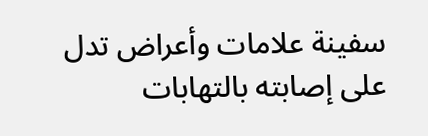سفينة علامات وأعراض تدل على إصابته بالتهابات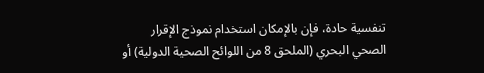تنفسية حادة، فإن بالإمكان استخدام نموذج الإقرار الصحي البحري (الملحق 8 من اللوائح الصحية الدولية) أو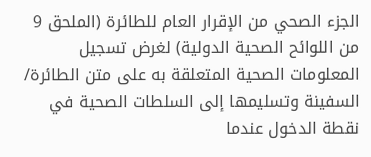الجزء الصحي من الإقرار العام للطائرة (الملحق 9 من اللوائح الصحية الدولية) لغرض تسجيل المعلومات الصحية المتعلقة به على متن الطائرة/ السفينة وتسليمها إلى السلطات الصحية في نقطة الدخول عندما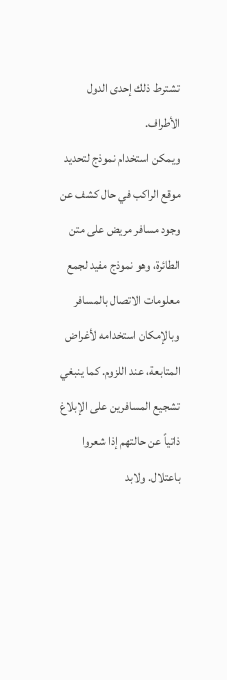تشترط ذلك إحدى الدول الأطراف.
ويمكن استخدام نموذج لتحديد موقع الراكب في حال كشف عن وجود مسافر مريض على متن الطائرة، وهو نموذج مفيد لجمع معلومات الاتصال بالمسافر وبالإمكان استخدامه لأغراض المتابعة، عند اللزوم. كما ينبغي تشجيع المسافرين على الإبلاغ ذاتياً عن حالتهم إذا شعروا باعتلال. ولابد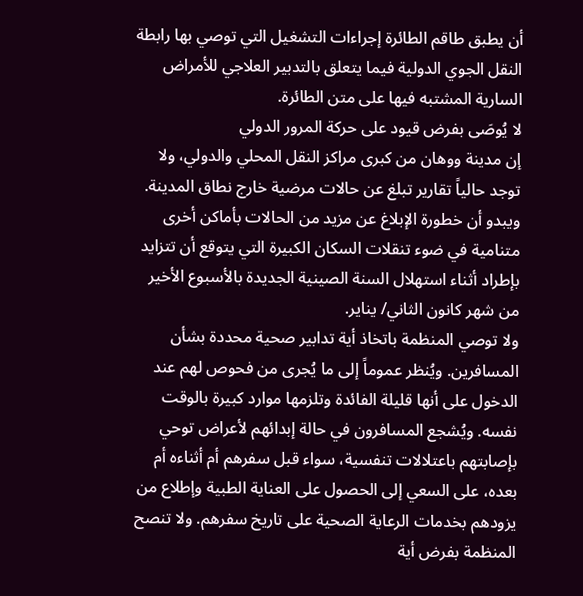أن يطبق طاقم الطائرة إجراءات التشغيل التي توصي بها رابطة النقل الجوي الدولية فيما يتعلق بالتدبير العلاجي للأمراض السارية المشتبه فيها على متن الطائرة.
لا يُوصَى بفرض قيود على حركة المرور الدولي
إن مدينة ووهان من كبرى مراكز النقل المحلي والدولي، ولا توجد حالياً تقارير تبلغ عن حالات مرضية خارج نطاق المدينة. ويبدو أن خطورة الإبلاغ عن مزيد من الحالات بأماكن أخرى متنامية في ضوء تنقلات السكان الكبيرة التي يتوقع أن تتزايد بإطراد أثناء استهلال السنة الصينية الجديدة بالأسبوع الأخير من شهر كانون الثاني/ يناير.
ولا توصي المنظمة باتخاذ أية تدابير صحية محددة بشأن المسافرين. ويُنظر عموماً إلى ما يُجرى من فحوص لهم عند الدخول على أنها قليلة الفائدة وتلزمها موارد كبيرة بالوقت نفسه. ويُشجع المسافرون في حالة إبدائهم لأعراض توحي بإصابتهم باعتلالات تنفسية، سواء قبل سفرهم أم أثناءه أم بعده، على السعي إلى الحصول على العناية الطبية وإطلاع من يزودهم بخدمات الرعاية الصحية على تاريخ سفرهم. ولا تنصح المنظمة بفرض أية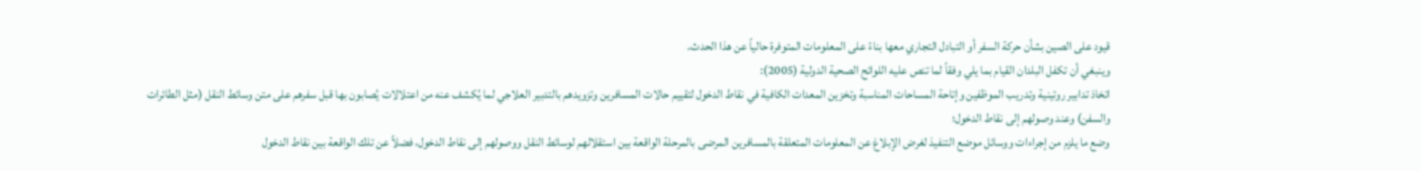قيود على الصين بشأن حركة السفر أو التبادل التجاري معها بناءً على المعلومات المتوفرة حالياً عن هذا الحدث.
وينبغي أن تكفل البلدان القيام بما يلي وفقاً لما تنص عليه اللوائح الصحية الدولية (2005):
اتخاذ تدابير روتينية وتدريب الموظفين وإتاحة المساحات المناسبة وتخزين المعدات الكافية في نقاط الدخول لتقييم حالات المسافرين وتزويدهم بالتدبير العلاجي لما يُكشف عنه من اعتلالات يُصابون بها قبل سفرهم على متن وسائط النقل (مثل الطائرات والسفن) وعند وصولهم إلى نقاط الدخول؛
وضع ما يلزم من إجراءات ووسائل موضع التنفيذ لغرض الإبلاغ عن المعلومات المتعلقة بالمسافرين المرضى بالمرحلة الواقعة بين استقلالهم لوسائط النقل ووصولهم إلى نقاط الدخول، فضلاً عن تلك الواقعة بين نقاط الدخول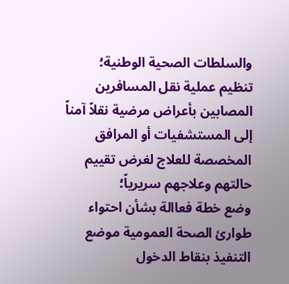والسلطات الصحية الوطنية؛
تنظيم عملية نقل المسافرين المصابين بأعراض مرضية نقلاً آمناً إلى المستشفيات أو المرافق المخصصة للعلاج لغرض تقييم حالتهم وعلاجهم سريرياً؛
وضع خطة فعاالة بشأن احتواء طوارئ الصحة العمومية موضع التنفيذ بنقاط الدخول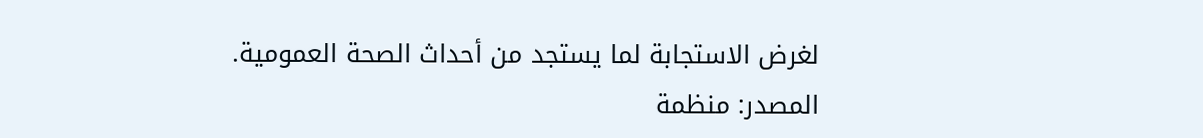لغرض الاستجابة لما يستجد من أحداث الصحة العمومية.
المصدر: منظمة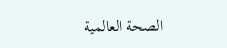الصحة العالمية